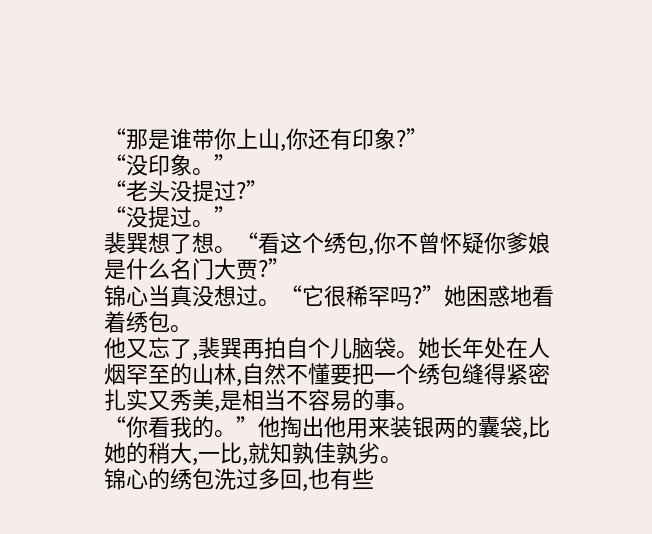“那是谁带你上山,你还有印象?”
“没印象。”
“老头没提过?”
“没提过。”
裴巽想了想。“看这个绣包,你不曾怀疑你爹娘是什么名门大贾?”
锦心当真没想过。“它很稀罕吗?”她困惑地看着绣包。
他又忘了,裴巽再拍自个儿脑袋。她长年处在人烟罕至的山林,自然不懂要把一个绣包缝得紧密扎实又秀美,是相当不容易的事。
“你看我的。”他掏出他用来装银两的囊袋,比她的稍大,一比,就知孰佳孰劣。
锦心的绣包洗过多回,也有些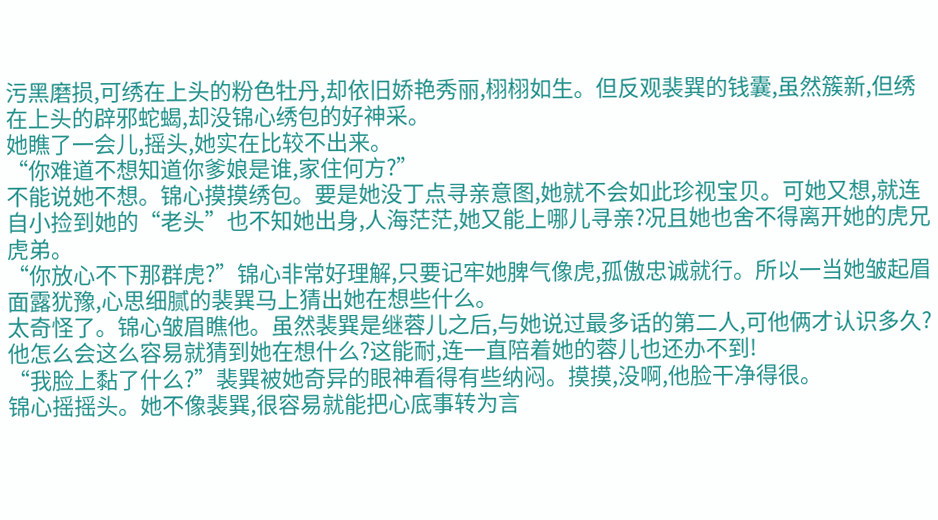污黑磨损,可绣在上头的粉色牡丹,却依旧娇艳秀丽,栩栩如生。但反观裴巽的钱囊,虽然簇新,但绣在上头的辟邪蛇蝎,却没锦心绣包的好神采。
她瞧了一会儿,摇头,她实在比较不出来。
“你难道不想知道你爹娘是谁,家住何方?”
不能说她不想。锦心摸摸绣包。要是她没丁点寻亲意图,她就不会如此珍视宝贝。可她又想,就连自小捡到她的“老头”也不知她出身,人海茫茫,她又能上哪儿寻亲?况且她也舍不得离开她的虎兄虎弟。
“你放心不下那群虎?”锦心非常好理解,只要记牢她脾气像虎,孤傲忠诚就行。所以一当她皱起眉面露犹豫,心思细腻的裴巽马上猜出她在想些什么。
太奇怪了。锦心皱眉瞧他。虽然裴巽是继蓉儿之后,与她说过最多话的第二人,可他俩才认识多久?他怎么会这么容易就猜到她在想什么?这能耐,连一直陪着她的蓉儿也还办不到!
“我脸上黏了什么?”裴巽被她奇异的眼神看得有些纳闷。摸摸,没啊,他脸干净得很。
锦心摇摇头。她不像裴巽,很容易就能把心底事转为言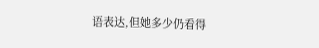语表达,但她多少仍看得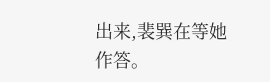出来,裴巽在等她作答。